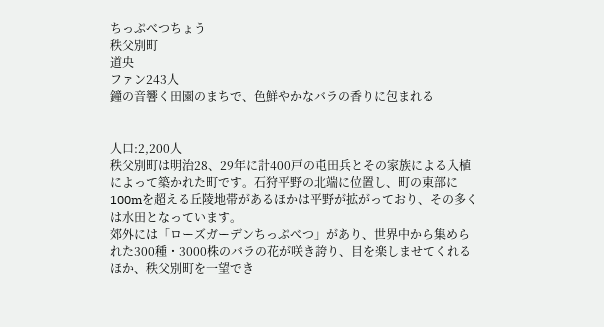ちっぷべつちょう
秩父別町
道央
ファン243人
鐘の音響く田園のまちで、色鮮やかなバラの香りに包まれる


人口:2,200人
秩父別町は明治28、29年に計400戸の屯田兵とその家族による入植によって築かれた町です。石狩平野の北端に位置し、町の東部に100mを超える丘陵地帯があるほかは平野が拡がっており、その多くは水田となっています。
郊外には「ローズガーデンちっぷべつ」があり、世界中から集められた300種・3000株のバラの花が咲き誇り、目を楽しませてくれるほか、秩父別町を一望でき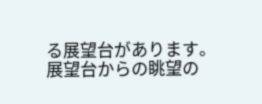る展望台があります。
展望台からの眺望の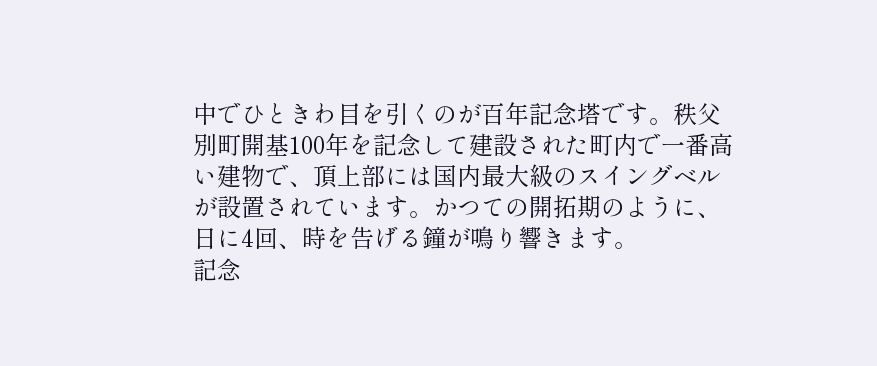中でひときわ目を引くのが百年記念塔です。秩父別町開基100年を記念して建設された町内で一番高い建物で、頂上部には国内最大級のスイングベルが設置されています。かつての開拓期のように、日に4回、時を告げる鐘が鳴り響きます。
記念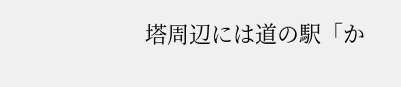塔周辺には道の駅「か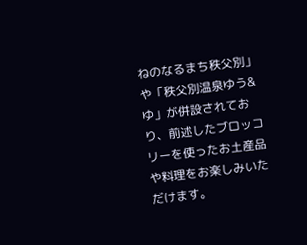ねのなるまち秩父別」や「秩父別温泉ゆう&ゆ」が併設されており、前述したブロッコリーを使ったお土産品や料理をお楽しみいただけます。